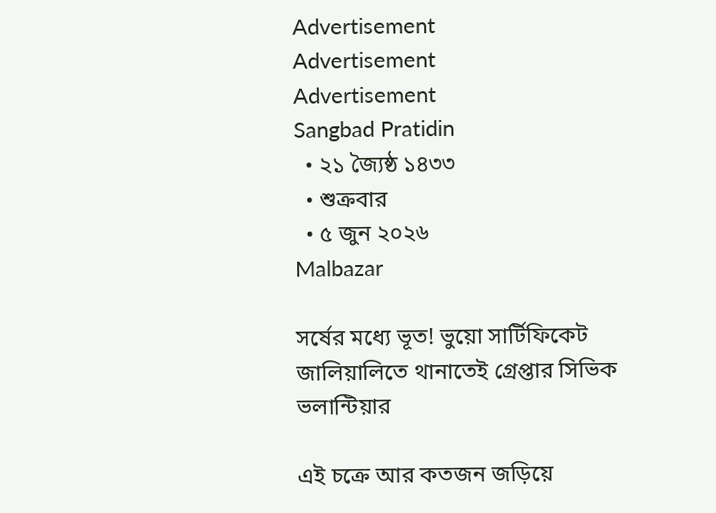Advertisement
Advertisement
Advertisement
Sangbad Pratidin
  • ২১ জ্যৈষ্ঠ ১৪৩৩
  • শুক্রবার
  • ৫ জুন ২০২৬
Malbazar

সর্ষের মধ্যে ভূত! ভুয়ো সার্টিফিকেট জালিয়ালিতে থানাতেই গ্রেপ্তার সিভিক ভলান্টিয়ার

এই চক্রে আর কতজন জড়িয়ে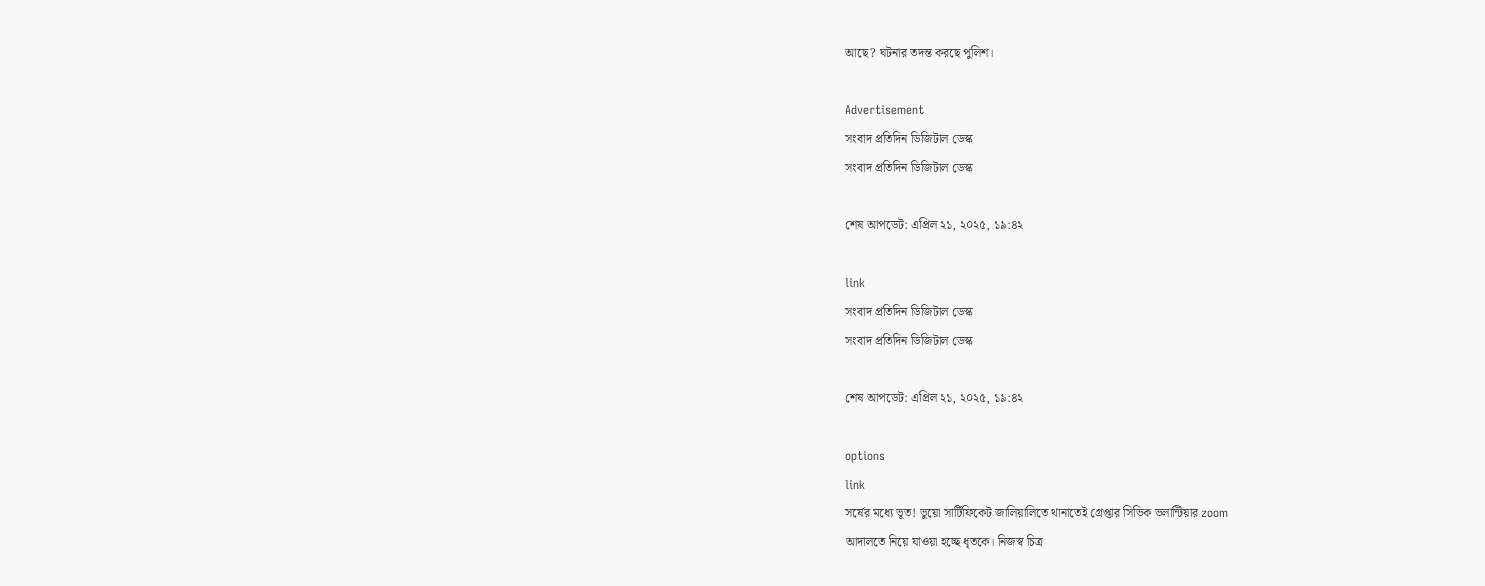আছে? ঘটনার তদন্ত করছে পুলিশ।

Advertisement
সংবাদ প্রতিদিন ডিজিটাল ডেস্ক
সংবাদ প্রতিদিন ডিজিটাল ডেস্ক

শেষ আপডেট: এপ্রিল ২১, ২০২৫, ১৯:৪২

link
সংবাদ প্রতিদিন ডিজিটাল ডেস্ক
সংবাদ প্রতিদিন ডিজিটাল ডেস্ক

শেষ আপডেট: এপ্রিল ২১, ২০২৫, ১৯:৪২

options
link
সর্ষের মধ্যে ভূত! ভুয়ো সার্টিফিকেট জালিয়ালিতে থানাতেই গ্রেপ্তার সিভিক ভলান্টিয়ার zoom
আদালতে নিয়ে যাওয়া হচ্ছে ধৃতকে। নিজস্ব চিত্র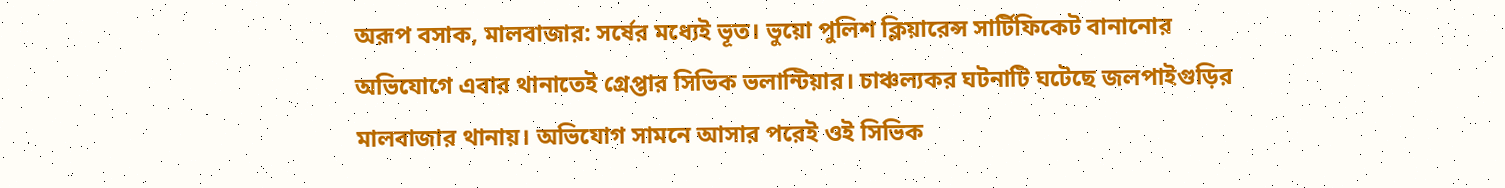অরূপ বসাক, মালবাজার: সর্ষের মধ্যেই ভূত। ভুয়ো পুলিশ ক্লিয়ারেন্স সার্টিফিকেট বানানোর অভিযোগে এবার থানাতেই গ্রেপ্তার সিভিক ভলান্টিয়ার। চাঞ্চল্যকর ঘটনাটি ঘটেছে জলপাইগুড়ির মালবাজার থানায়। অভিযোগ সামনে আসার পরেই ওই সিভিক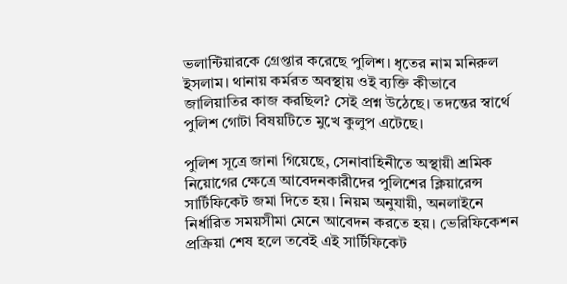ভলান্টিয়ারকে গ্রেপ্তার করেছে পুলিশ। ধৃতের নাম মনিরুল ইসলাম। থানায় কর্মরত অবস্থায় ওই ব্যক্তি কীভাবে জালিয়াতির কাজ করছিল? সেই প্রশ্ন উঠেছে। তদন্তের স্বার্থে পুলিশ গোটা বিষয়টিতে মুখে কুলুপ এটেছে।

পুলিশ সূত্রে জানা গিয়েছে, সেনাবাহিনীতে অস্থায়ী শ্রমিক নিয়োগের ক্ষেত্রে আবেদনকারীদের পুলিশের ক্লিয়ারেন্স সার্টিফিকেট জমা দিতে হয়। নিয়ম অনুযায়ী, অনলাইনে নির্ধারিত সময়সীমা মেনে আবেদন করতে হয়। ভেরিফিকেশন প্রক্রিয়া শেষ হলে তবেই এই সার্টিফিকেট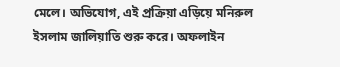মেলে। অভিযোগ, এই প্রক্রিয়া এড়িয়ে মনিরুল ইসলাম জালিয়াতি শুরু করে। অফলাইন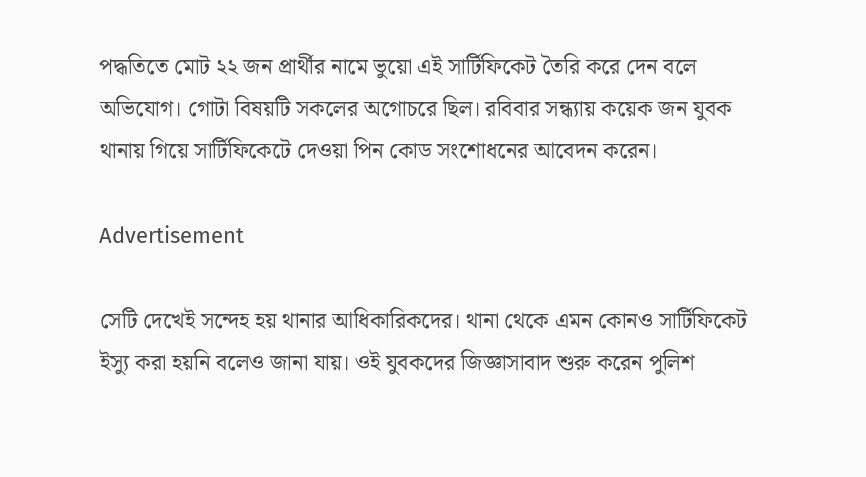পদ্ধতিতে মোট ২২ জন প্রার্থীর নামে ভুয়ো এই সার্টিফিকেট তৈরি করে দেন বলে অভিযোগ। গোটা বিষয়টি সকলের অগোচরে ছিল। রবিবার সন্ধ্যায় কয়েক জন যুবক থানায় গিয়ে সার্টিফিকেটে দেওয়া পিন কোড সংশোধনের আবেদন করেন।

Advertisement

সেটি দেখেই সন্দেহ হয় থানার আধিকারিকদের। থানা থেকে এমন কোনও সার্টিফিকেট ইস্যু করা হয়নি বলেও জানা যায়। ওই যুবকদের জিজ্ঞাসাবাদ শুরু করেন পুলিশ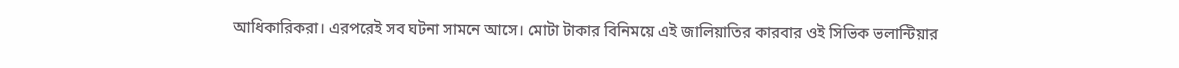আধিকারিকরা। এরপরেই সব ঘটনা সামনে আসে। মোটা টাকার বিনিময়ে এই জালিয়াতির কারবার ওই সিভিক ভলান্টিয়ার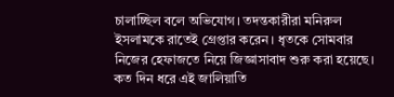চালাচ্ছিল বলে অভিযোগ। তদন্তকারীরা মনিরুল ইসলামকে রাতেই গ্রেপ্তার করেন। ধৃতকে সোমবার নিজের হেফাজতে নিয়ে জিজ্ঞাসাবাদ শুরু করা হয়েছে। কত দিন ধরে এই জালিয়াতি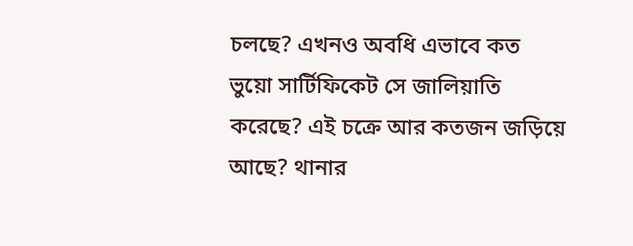চলছে? এখনও অবধি এভাবে কত ভুয়ো সার্টিফিকেট সে জালিয়াতি করেছে? এই চক্রে আর কতজন জড়িয়ে আছে? থানার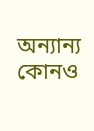অন্যান্য কোনও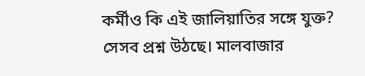কর্মীও কি এই জালিয়াতির সঙ্গে যুক্ত? সেসব প্রশ্ন উঠছে। মালবাজার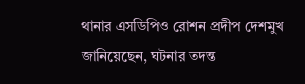থানার এসডিপিও রোশন প্রদীপ দেশমুখ জানিয়েছেন, ঘটনার তদন্ত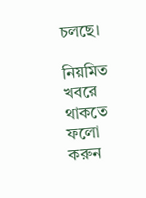চলছে।

নিয়মিত খবরে থাকতে ফলো করুন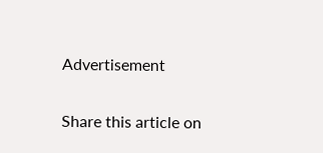Advertisement

Share this article on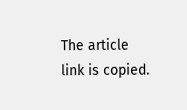The article link is copied.